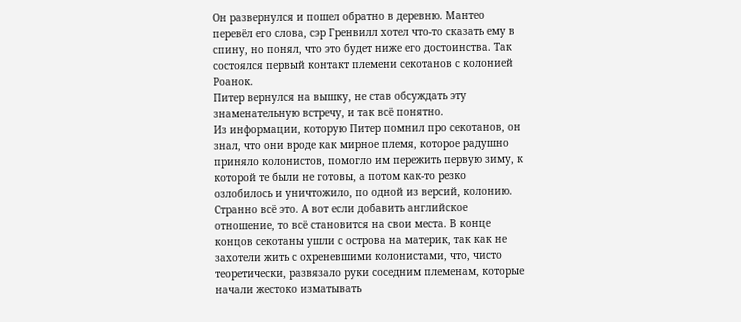Он развернулся и пошел обратно в деревню. Мантео перевёл его слова, сэр Гренвилл хотел что-то сказать ему в спину, но понял, что это будет ниже его достоинства. Так состоялся первый контакт племени секотанов с колонией Роанок.
Питер вернулся на вышку, не став обсуждать эту знаменательную встречу, и так всё понятно.
Из информации, которую Питер помнил про секотанов, он знал, что они вроде как мирное племя, которое радушно приняло колонистов, помогло им пережить первую зиму, к которой те были не готовы, а потом как-то резко озлобилось и уничтожило, по одной из версий, колонию. Странно всё это. А вот если добавить английское отношение, то всё становится на свои места. В конце концов секотаны ушли с острова на материк, так как не захотели жить с охреневшими колонистами, что, чисто теоретически, развязало руки соседним племенам, которые начали жестоко изматывать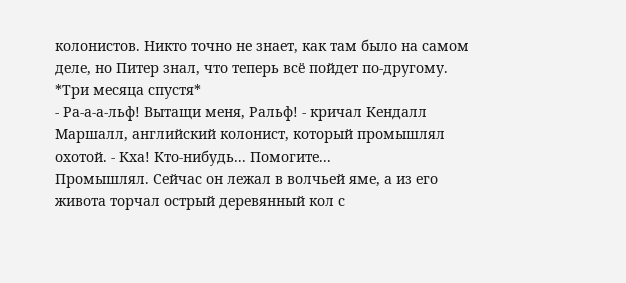колонистов. Никто точно не знает, как там было на самом деле, но Питер знал, что теперь всё пойдет по-другому.
*Три месяца спустя*
- Ра-а-а-льф! Вытащи меня, Ральф! - кричал Кендалл Маршалл, английский колонист, который промышлял охотой. - Кха! Кто-нибудь... Помогите...
Промышлял. Сейчас он лежал в волчьей яме, а из его живота торчал острый деревянный кол с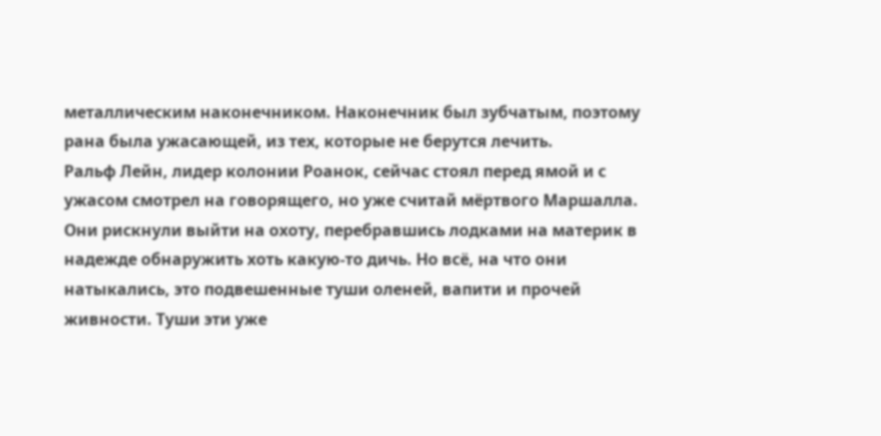металлическим наконечником. Наконечник был зубчатым, поэтому рана была ужасающей, из тех, которые не берутся лечить.
Ральф Лейн, лидер колонии Роанок, сейчас стоял перед ямой и с ужасом смотрел на говорящего, но уже считай мёртвого Маршалла.
Они рискнули выйти на охоту, перебравшись лодками на материк в надежде обнаружить хоть какую-то дичь. Но всё, на что они натыкались, это подвешенные туши оленей, вапити и прочей живности. Туши эти уже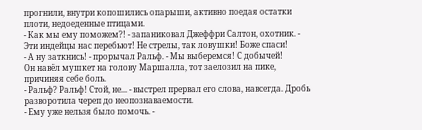прогнили, внутри копошились опарыши, активно поедая остатки плоти, недоеденные птицами.
- Как мы ему поможем?! - запаниковал Джеффри Салтон, охотник. - Эти индейцы нас перебьют! Не стрелы, так ловушки! Боже спаси!
- А ну заткнись! - прорычал Ральф. - Мы выберемся! С добычей!
Он навёл мушкет на голову Маршалла, тот заелозил на пике, причиняя себе боль.
- Ральф? Ральф! Стой, не... - выстрел прервал его слова, навсегда. Дробь разворотила череп до неопознаваемости.
- Ему уже нельзя было помочь. -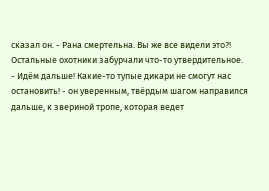сказал он. - Рана смертельна. Вы же все видели это?!
Остальные охотники забурчали что-то утвердительное.
- Идём дальше! Какие-то тупые дикари не смогут нас остановить! - он уверенным, твёрдым шагом направился дальше, к звериной тропе, которая ведет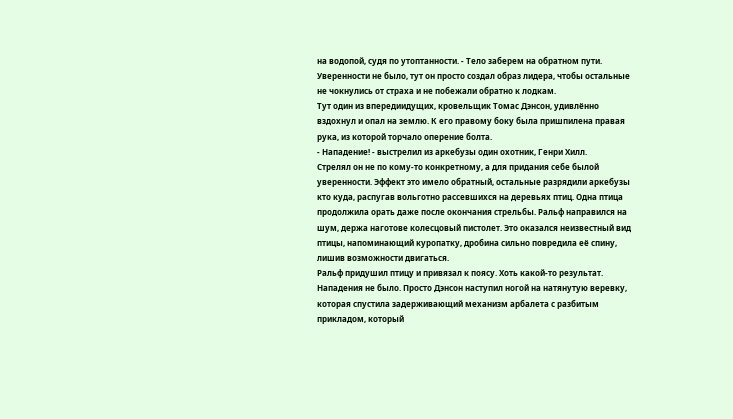на водопой, судя по утоптанности. - Тело заберем на обратном пути.
Уверенности не было, тут он просто создал образ лидера, чтобы остальные не чокнулись от страха и не побежали обратно к лодкам.
Тут один из впередиидущих, кровельщик Томас Дэнсон, удивлённо вздохнул и опал на землю. К его правому боку была пришпилена правая рука, из которой торчало оперение болта.
- Нападение! - выстрелил из аркебузы один охотник, Генри Хилл.
Стрелял он не по кому-то конкретному, а для придания себе былой уверенности. Эффект это имело обратный, остальные разрядили аркебузы кто куда, распугав вольготно рассевшихся на деревьях птиц. Одна птица продолжила орать даже после окончания стрельбы. Ральф направился на шум, держа наготове колесцовый пистолет. Это оказался неизвестный вид птицы, напоминающий куропатку, дробина сильно повредила её спину, лишив возможности двигаться.
Ральф придушил птицу и привязал к поясу. Хоть какой-то результат.
Нападения не было. Просто Дэнсон наступил ногой на натянутую веревку, которая спустила задерживающий механизм арбалета с разбитым прикладом, который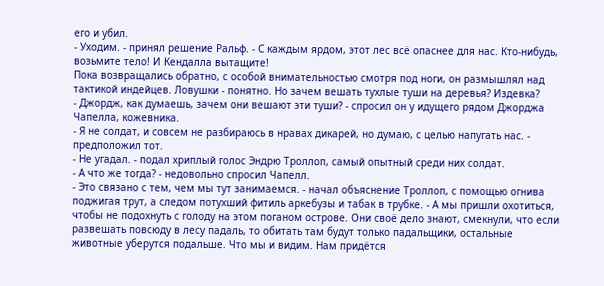его и убил.
- Уходим. - принял решение Ральф. - С каждым ярдом, этот лес всё опаснее для нас. Кто-нибудь, возьмите тело! И Кендалла вытащите!
Пока возвращались обратно, с особой внимательностью смотря под ноги, он размышлял над тактикой индейцев. Ловушки - понятно. Но зачем вешать тухлые туши на деревья? Издевка?
- Джордж, как думаешь, зачем они вешают эти туши? - спросил он у идущего рядом Джорджа Чапелла, кожевника.
- Я не солдат, и совсем не разбираюсь в нравах дикарей, но думаю, с целью напугать нас. - предположил тот.
- Не угадал. - подал хриплый голос Эндрю Троллоп, самый опытный среди них солдат.
- А что же тогда? - недовольно спросил Чапелл.
- Это связано с тем, чем мы тут занимаемся. - начал объяснение Троллоп, с помощью огнива поджигая трут, а следом потухший фитиль аркебузы и табак в трубке. - А мы пришли охотиться, чтобы не подохнуть с голоду на этом поганом острове. Они своё дело знают, смекнули, что если развешать повсюду в лесу падаль, то обитать там будут только падальщики, остальные животные уберутся подальше. Что мы и видим. Нам придётся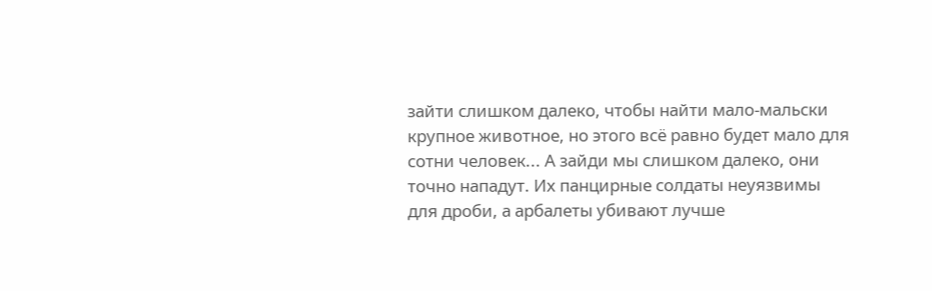зайти слишком далеко, чтобы найти мало-мальски крупное животное, но этого всё равно будет мало для сотни человек... А зайди мы слишком далеко, они точно нападут. Их панцирные солдаты неуязвимы для дроби, а арбалеты убивают лучше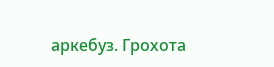аркебуз. Грохота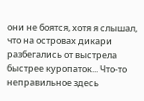они не боятся, хотя я слышал, что на островах дикари разбегались от выстрела быстрее куропаток... Что-то неправильное здесь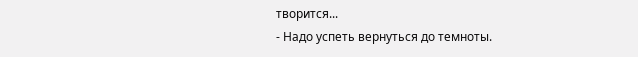творится...
- Надо успеть вернуться до темноты.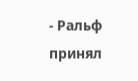- Ральф принял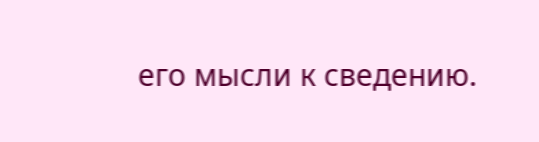его мысли к сведению.